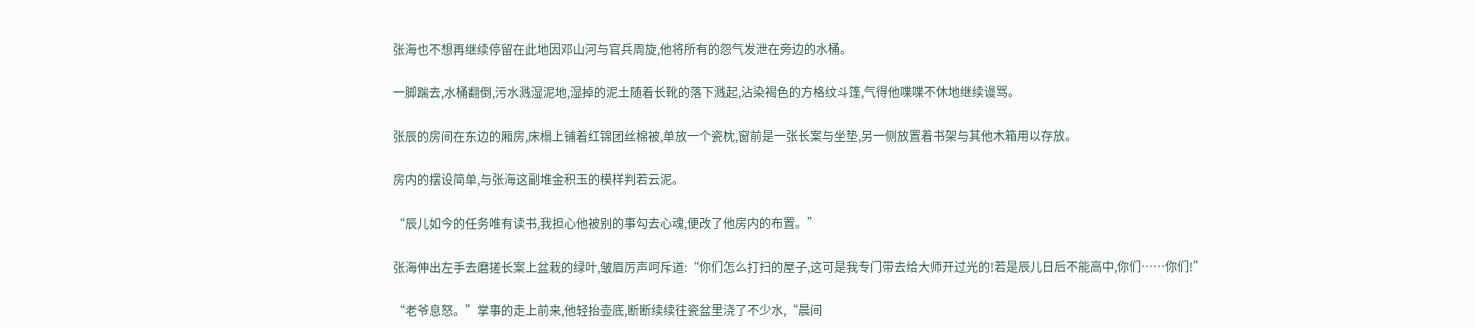张海也不想再继续停留在此地因邓山河与官兵周旋,他将所有的怨气发泄在旁边的水桶。

一脚踹去,水桶翻倒,污水溅湿泥地,湿掉的泥土随着长靴的落下溅起,沾染褐色的方格纹斗篷,气得他喋喋不休地继续谩骂。

张辰的房间在东边的厢房,床榻上铺着红锦团丝棉被,单放一个瓷枕,窗前是一张长案与坐垫,另一侧放置着书架与其他木箱用以存放。

房内的摆设简单,与张海这副堆金积玉的模样判若云泥。

“辰儿如今的任务唯有读书,我担心他被别的事勾去心魂,便改了他房内的布置。”

张海伸出左手去磨搓长案上盆栽的绿叶,皱眉厉声呵斥道:“你们怎么打扫的屋子,这可是我专门带去给大师开过光的!若是辰儿日后不能高中,你们……你们!”

“老爷息怒。”掌事的走上前来,他轻抬壶底,断断续续往瓷盆里浇了不少水,“晨间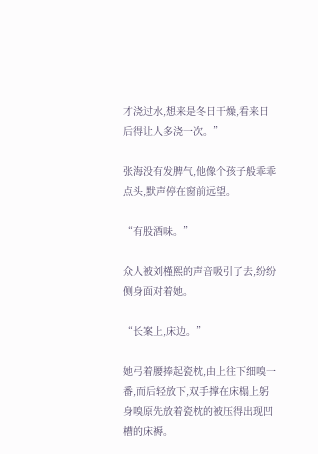才浇过水,想来是冬日干燥,看来日后得让人多浇一次。”

张海没有发脾气,他像个孩子般乖乖点头,默声停在窗前远望。

“有股酒味。”

众人被刘槿熙的声音吸引了去,纷纷侧身面对着她。

“长案上,床边。”

她弓着腰捧起瓷枕,由上往下细嗅一番,而后轻放下,双手撑在床榻上躬身嗅原先放着瓷枕的被压得出现凹槽的床褥。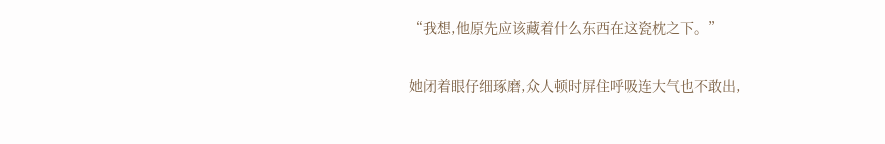“我想,他原先应该藏着什么东西在这瓷枕之下。”

她闭着眼仔细琢磨,众人顿时屏住呼吸连大气也不敢出,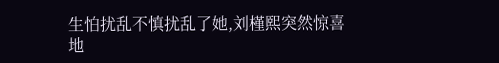生怕扰乱不慎扰乱了她,刘槿熙突然惊喜地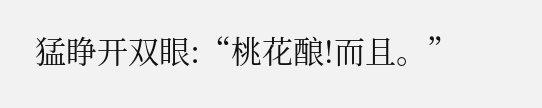猛睁开双眼:“桃花酿!而且。”